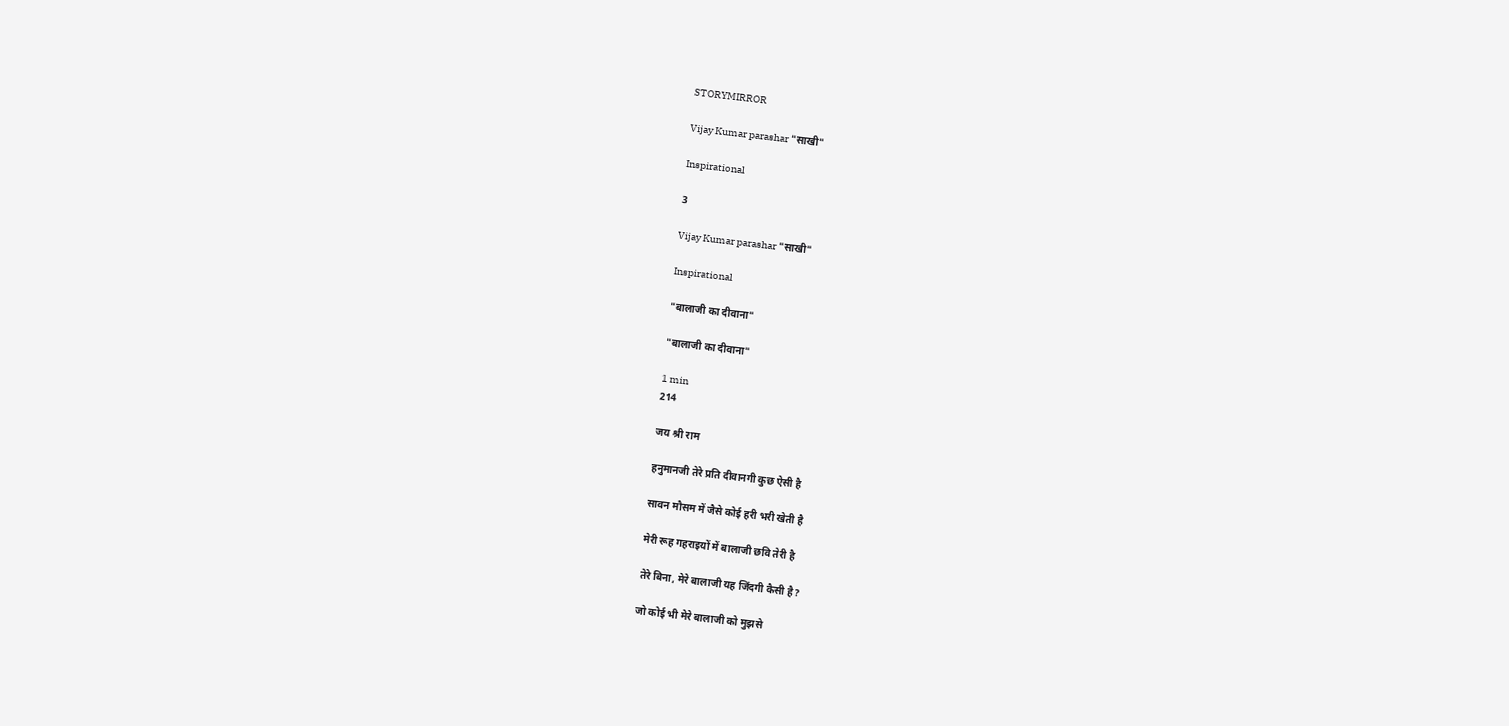STORYMIRROR

Vijay Kumar parashar "साखी"

Inspirational

3

Vijay Kumar parashar "साखी"

Inspirational

"बालाजी का दीवाना"

"बालाजी का दीवाना"

1 min
214

जय श्री राम

हनुमानजी तेरे प्रति दीवानगी कुछ ऐसी है

सावन मौसम में जैसे कोई हरी भरी खेती है

मेरी रूह गहराइयों में बालाजी छवि तेरी है

तेरे बिना, मेरे बालाजी यह जिंदगी कैसी है?

जो कोई भी मेरे बालाजी को मुझसे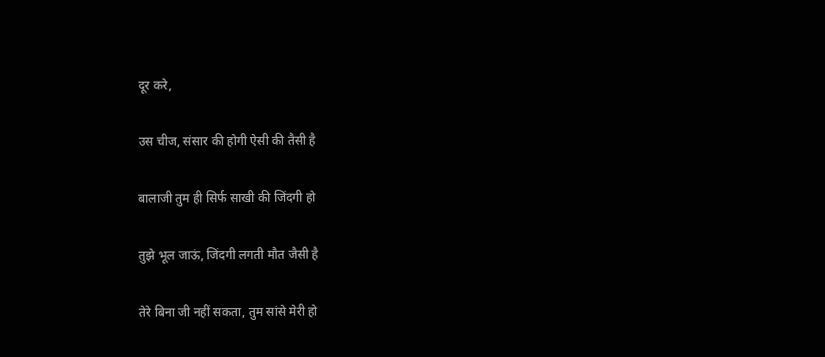दूर करे,

उस चीज, संसार की होगी ऐसी की तैसी है

बालाजी तुम ही सिर्फ साखी की जिंदगी हो

तुझे भूल जाऊं, जिंदगी लगती मौत जैसी है

तेरे बिना जी नहीं सकता, तुम सांसे मेरी हो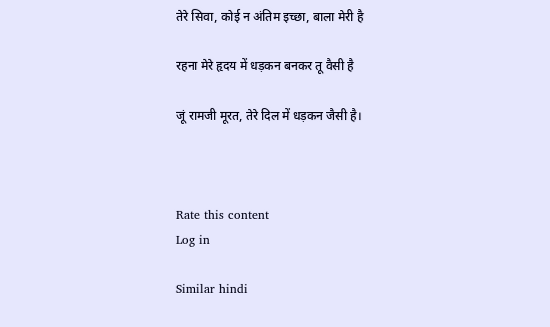तेरे सिवा, कोई न अंतिम इच्छा, बाला मेरी है

रहना मेरे हृदय में धड़कन बनकर तू वैसी है

जूं रामजी मूरत, तेरे दिल में धड़कन जैसी है।



Rate this content
Log in

Similar hindi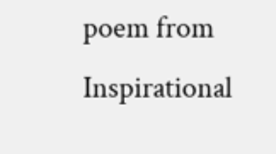poem from Inspirational